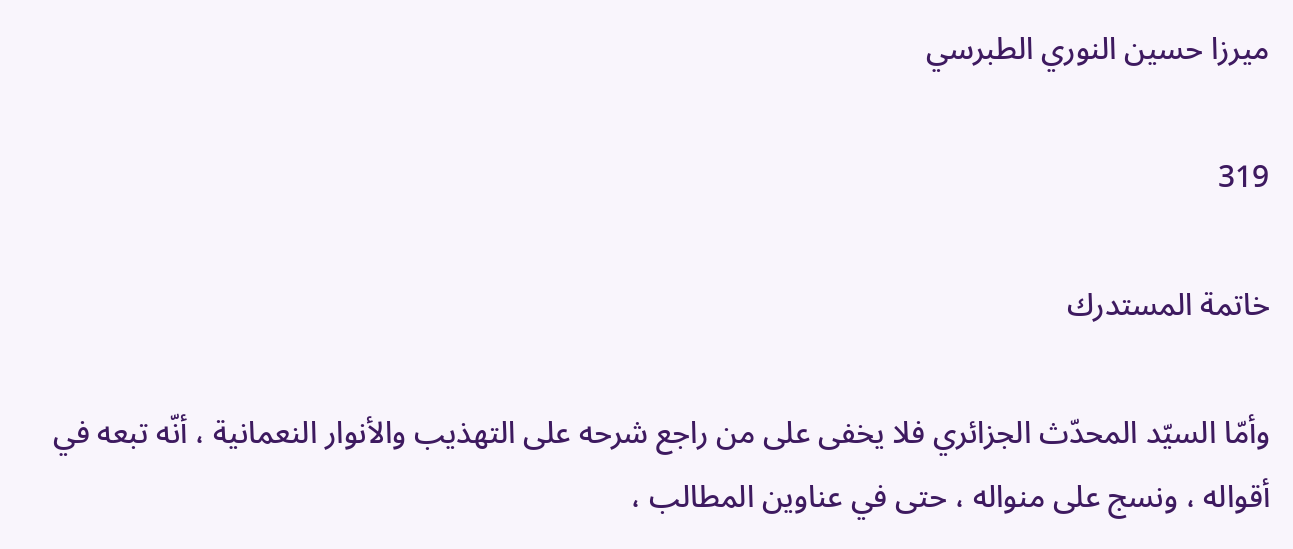ميرزا حسين النوري الطبرسي

319

خاتمة المستدرك

وأمّا السيّد المحدّث الجزائري فلا يخفى على من راجع شرحه على التهذيب والأنوار النعمانية ، أنّه تبعه في أقواله ، ونسج على منواله ، حتى في عناوين المطالب ،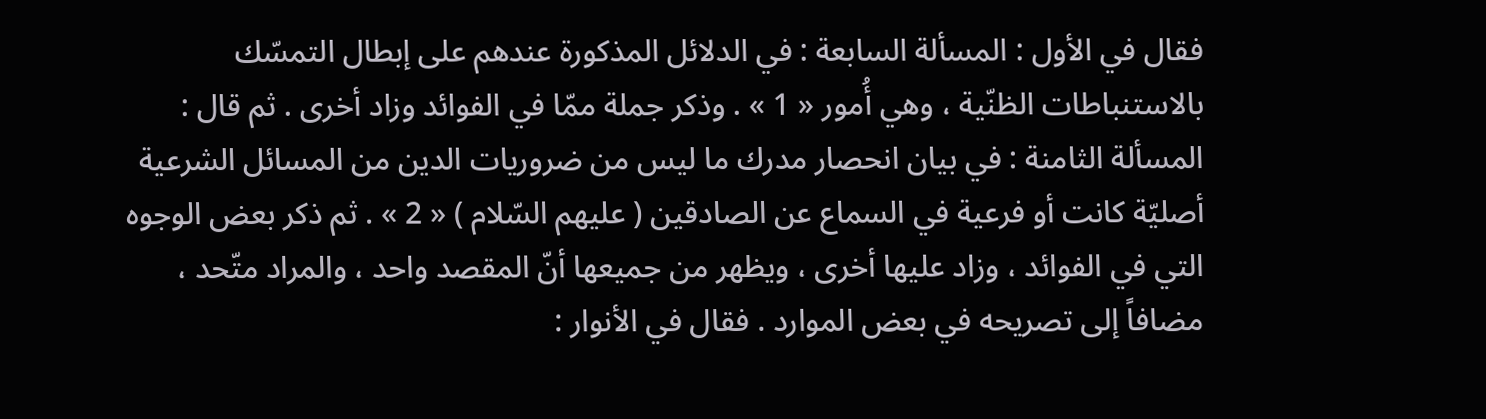فقال في الأول : المسألة السابعة : في الدلائل المذكورة عندهم على إبطال التمسّك بالاستنباطات الظنّية ، وهي أُمور « 1 » . وذكر جملة ممّا في الفوائد وزاد أخرى . ثم قال : المسألة الثامنة : في بيان انحصار مدرك ما ليس من ضروريات الدين من المسائل الشرعية أصليّة كانت أو فرعية في السماع عن الصادقين ( عليهم السّلام ) « 2 » . ثم ذكر بعض الوجوه التي في الفوائد ، وزاد عليها أخرى ، ويظهر من جميعها أنّ المقصد واحد ، والمراد متّحد ، مضافاً إلى تصريحه في بعض الموارد . فقال في الأنوار :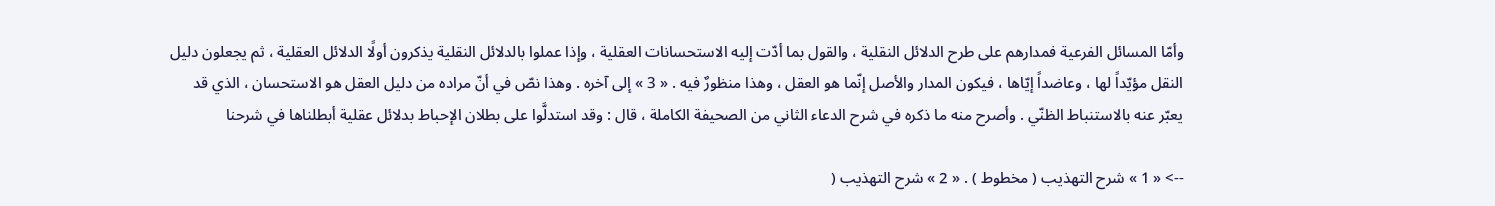وأمّا المسائل الفرعية فمدارهم على طرح الدلائل النقلية ، والقول بما أدّت إليه الاستحسانات العقلية ، وإذا عملوا بالدلائل النقلية يذكرون أولًا الدلائل العقلية ، ثم يجعلون دليل النقل مؤيّداً لها ، وعاضداً إيّاها ، فيكون المدار والأصل إنّما هو العقل ، وهذا منظورٌ فيه . « 3 » إلى آخره . وهذا نصّ في أنّ مراده من دليل العقل هو الاستحسان ، الذي قد يعبّر عنه بالاستنباط الظنّي . وأصرح منه ما ذكره في شرح الدعاء الثاني من الصحيفة الكاملة ، قال : وقد استدلَّوا على بطلان الإحباط بدلائل عقلية أبطلناها في شرحنا

--> « 1 » شرح التهذيب ( مخطوط ) . « 2 » شرح التهذيب (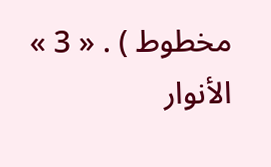مخطوط ) . « 3 » الأنوار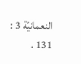النعمانيّة 3 : 131 .